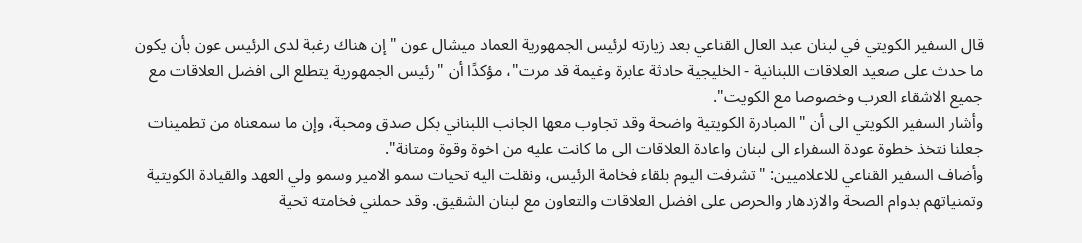قال السفير الكويتي في لبنان عبد العال القناعي بعد زيارته لرئيس الجمهورية العماد ميشال عون "إن هناك رغبة لدى الرئيس عون بأن يكون ما حدث على صعيد العلاقات اللبنانية - الخليجية حادثة عابرة وغيمة قد مرت"، مؤكدًا أن "رئيس الجمهورية يتطلع الى افضل العلاقات مع جميع الاشقاء العرب وخصوصا مع الكويت".
وأشار السفير الكويتي الى أن "المبادرة الكويتية واضحة وقد تجاوب معها الجانب اللبناني بكل صدق ومحبة، وإن ما سمعناه من تطمينات جعلنا نتخذ خطوة عودة السفراء الى لبنان واعادة العلاقات الى ما كانت عليه من اخوة وقوة ومتانة".
وأضاف السفير القناعي للاعلاميين: "تشرفت اليوم بلقاء فخامة الرئيس، ونقلت اليه تحيات سمو الامير وسمو ولي العهد والقيادة الكويتية وتمنياتهم بدوام الصحة والازدهار والحرص على افضل العلاقات والتعاون مع لبنان الشقيق. وقد حملني فخامته تحية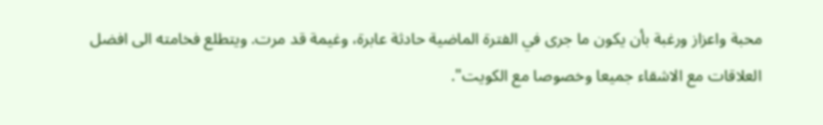محبة واعزاز ورغبة بأن يكون ما جرى في الفترة الماضية حادثة عابرة، وغيمة قد مرت. ويتطلع فخامته الى افضل العلاقات مع الاشقاء جميعا وخصوصا مع الكويت".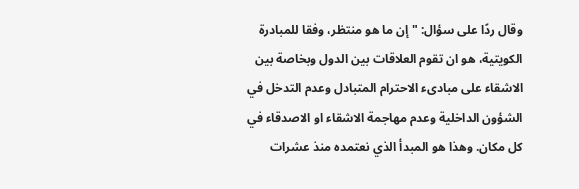وقال ردًا على سؤال: "إن ما هو منتظر، وفقا للمبادرة الكويتية، هو ان تقوم العلاقات بين الدول وبخاصة بين الاشقاء على مبادىء الاحترام المتبادل وعدم التدخل في الشؤون الداخلية وعدم مهاجمة الاشقاء او الاصدقاء في كل مكان. وهذا هو المبدأ الذي نعتمده منذ عشرات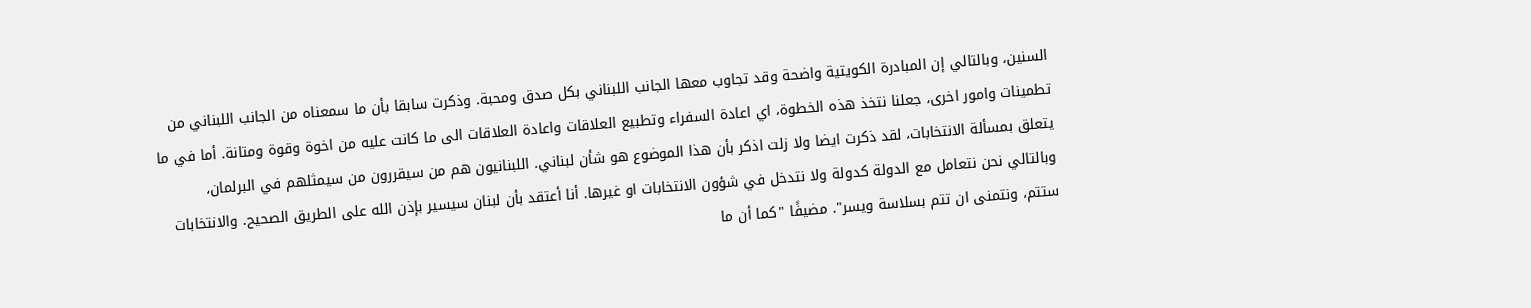السنين، وبالتالي إن المبادرة الكويتية واضحة وقد تجاوب معها الجانب اللبناني بكل صدق ومحبة. وذكرت سابقا بأن ما سمعناه من الجانب اللبناني من تطمينات وامور اخرى، جعلنا نتخذ هذه الخطوة، اي اعادة السفراء وتطبيع العلاقات واعادة العلاقات الى ما كانت عليه من اخوة وقوة ومتانة. أما في ما يتعلق بمسألة الانتخابات، لقد ذكرت ايضا ولا زلت اذكر بأن هذا الموضوع هو شأن لبناني. اللبنانيون هم من سيقررون من سيمثلهم في البرلمان، وبالتالي نحن نتعامل مع الدولة كدولة ولا نتدخل في شؤون الانتخابات او غيرها. أنا أعتقد بأن لبنان سيسير بإذن الله على الطريق الصحيح. والانتخابات ستتم، ونتمنى ان تتم بسلاسة ويسر". مضيفًا "كما أن ما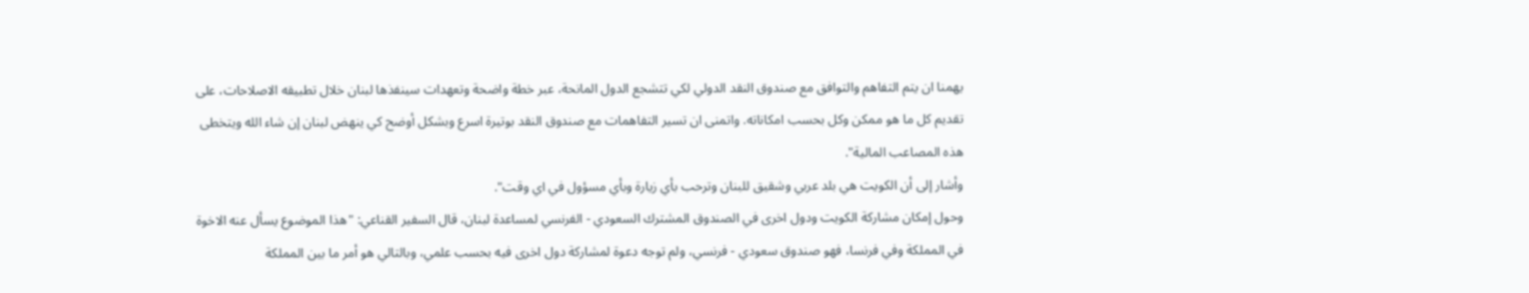يهمنا ان يتم التفاهم والتوافق مع صندوق النقد الدولي لكي تتشجع الدول المانحة، عبر خطة واضحة وتعهدات سينفذها لبنان خلال تطبيقه الاصلاحات، على تقديم كل ما هو ممكن وكل بحسب امكاناته. واتمنى ان تسير التفاهمات مع صندوق النقد بوتيرة اسرع وبشكل أوضح كي ينهض لبنان إن شاء الله ويتخطى هذه المصاعب المالية".
وأشار إلى أن الكويت هي بلد عربي وشقيق للبنان وترحب بأي زيارة وبأي مسؤول في اي وقت".
وحول إمكان مشاركة الكويت ودول اخرى في الصندوق المشترك السعودي - الفرنسي لمساعدة لبنان، قال السفير القناعي: "هذا الموضوع يسأل عنه الاخوة في المملكة وفي فرنسا، فهو صندوق سعودي - فرنسي، ولم توجه دعوة لمشاركة دول اخرى فيه بحسب علمي، وبالتالي هو أمر ما بين المملكة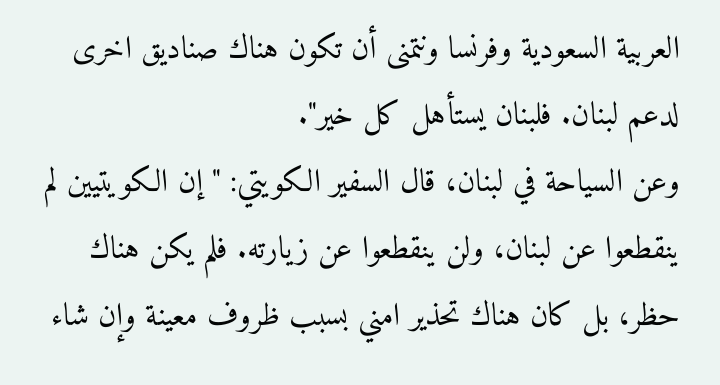العربية السعودية وفرنسا ونتمنى أن تكون هناك صناديق اخرى لدعم لبنان. فلبنان يستأهل كل خير".
وعن السياحة في لبنان، قال السفير الكويتي: "إن الكويتيين لم ينقطعوا عن لبنان، ولن ينقطعوا عن زيارته. فلم يكن هناك حظر، بل كان هناك تحذير امني بسبب ظروف معينة وإن شاء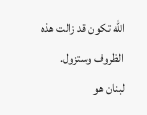الله تكون قد زالت هذه الظروف وستزول. لبنان هو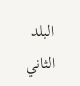البلد الثاني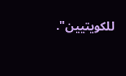للكويتيين".